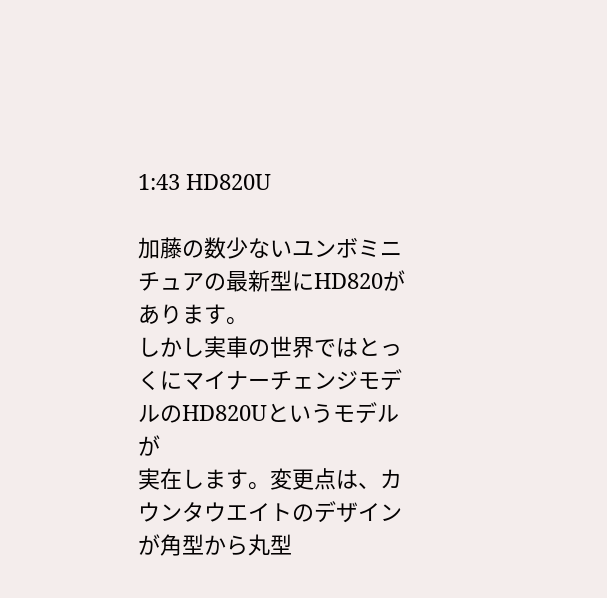1:43 HD820U

加藤の数少ないユンボミニチュアの最新型にHD820があります。
しかし実車の世界ではとっくにマイナーチェンジモデルのHD820Uというモデルが
実在します。変更点は、カウンタウエイトのデザインが角型から丸型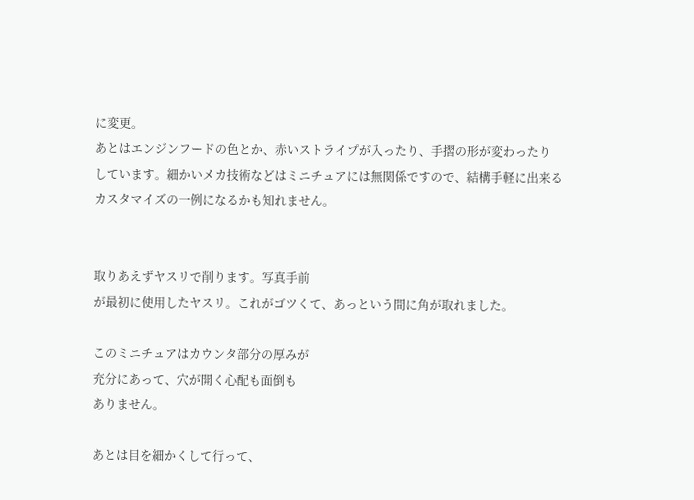に変更。
あとはエンジンフードの色とか、赤いストライプが入ったり、手摺の形が変わったり
しています。細かいメカ技術などはミニチュアには無関係ですので、結構手軽に出来る
カスタマイズの一例になるかも知れません。


取りあえずヤスリで削ります。写真手前
が最初に使用したヤスリ。これがゴツくて、あっという間に角が取れました。

このミニチュアはカウンタ部分の厚みが
充分にあって、穴が開く心配も面倒も
ありません。

あとは目を細かくして行って、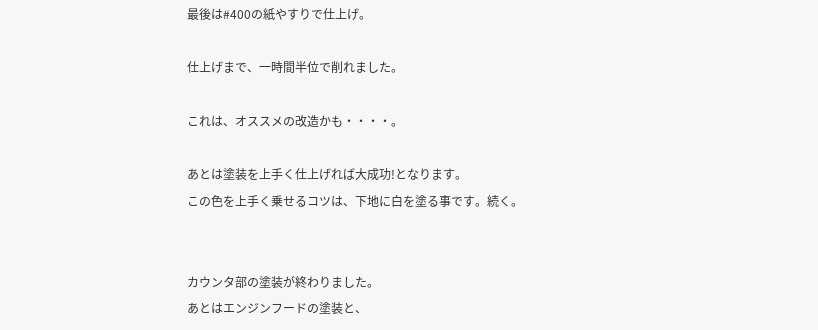最後は#400の紙やすりで仕上げ。

仕上げまで、一時間半位で削れました。

これは、オススメの改造かも・・・・。

あとは塗装を上手く仕上げれば大成功!となります。
この色を上手く乗せるコツは、下地に白を塗る事です。続く。


カウンタ部の塗装が終わりました。
あとはエンジンフードの塗装と、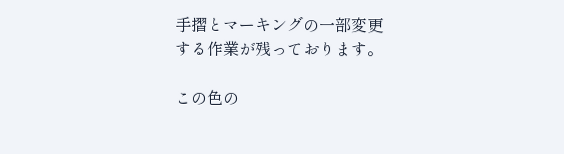手摺とマーキングの一部変更
する作業が残っております。

この色の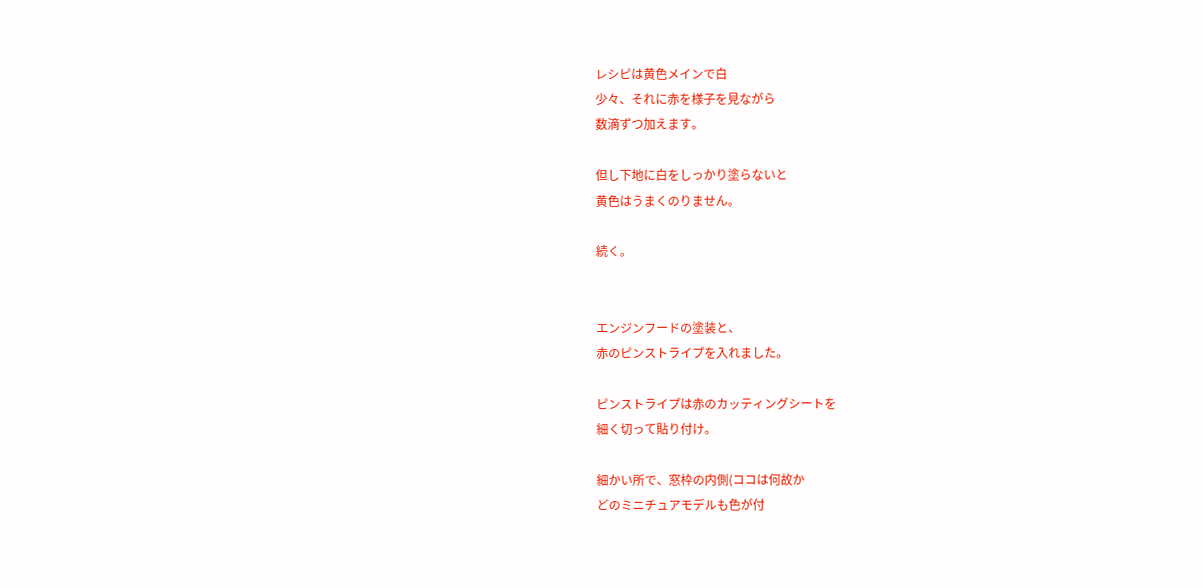レシピは黄色メインで白
少々、それに赤を様子を見ながら
数滴ずつ加えます。

但し下地に白をしっかり塗らないと
黄色はうまくのりません。

続く。


エンジンフードの塗装と、
赤のピンストライプを入れました。

ピンストライプは赤のカッティングシートを
細く切って貼り付け。

細かい所で、窓枠の内側(ココは何故か
どのミニチュアモデルも色が付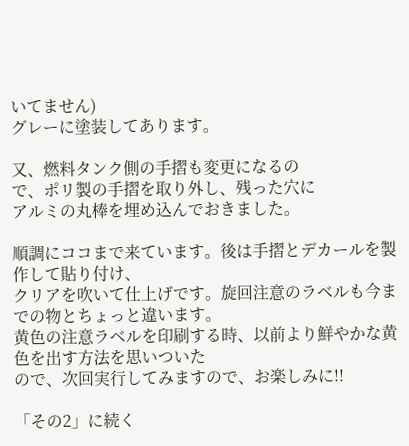いてません)
グレーに塗装してあります。

又、燃料タンク側の手摺も変更になるの
で、ポリ製の手摺を取り外し、残った穴に
アルミの丸棒を埋め込んでおきました。

順調にココまで来ています。後は手摺とデカールを製作して貼り付け、
クリアを吹いて仕上げです。旋回注意のラベルも今までの物とちょっと違います。
黄色の注意ラベルを印刷する時、以前より鮮やかな黄色を出す方法を思いついた
ので、次回実行してみますので、お楽しみに!!

「その2」に続く